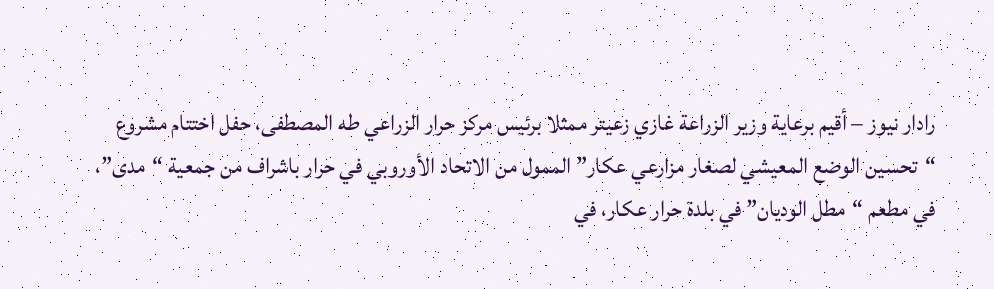رادار نيوز – أقيم برعاية وزير الزراعة غازي زعيتر ممثلا برئيس مركز حرار الزراعي طه المصطفى، حفل اختتام مشروع “تحسين الوضع المعيشي لصغار مزارعي عكار” الممول من الاتحاد الأوروبي في حرار باشراف من جمعية “مدى”، في مطعم “مطل الوديان” في بلدة حرار عكار، في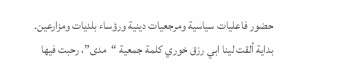حضور فاعليات سياسية ومرجعيات دينية ورؤساء بلديات ومزارعين.
بداية ألقت لينا ابي رزق خوري كلمة جمعية “مدى”، رحبت فيها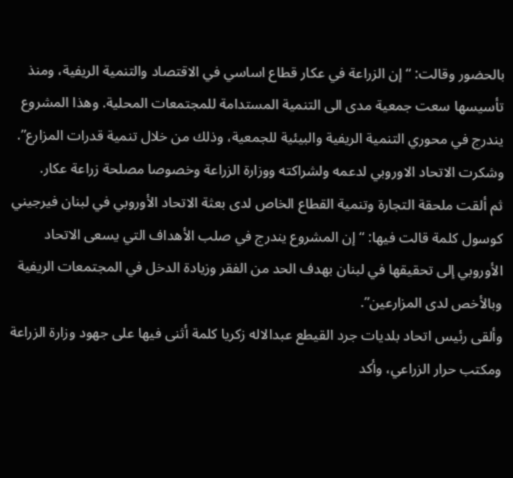بالحضور وقالت: “إن الزراعة في عكار قطاع اساسي في الاقتصاد والتنمية الريفية، ومنذ تأسيسها سعت جمعية مدى الى التنمية المستدامة للمجتمعات المحلية. وهذا المشروع يندرج في محوري التنمية الريفية والبيئية للجمعية، وذلك من خلال تنمية قدرات المزارع”.
وشكرت الاتحاد الاوروبي لدعمه ولشراكته ووزارة الزراعة وخصوصا مصلحة زراعة عكار.
ثم ألقت ملحقة التجارة وتنمية القطاع الخاص لدى بعثة الاتحاد الأوروبي في لبنان فيرجيني كوسول كلمة قالت فيها: “إن المشروع يندرج في صلب الأهداف التي يسعى الاتحاد الأوروبي إلى تحقيقها في لبنان بهدف الحد من الفقر وزيادة الدخل في المجتمعات الريفية وبالأخص لدى المزارعين”.
وألقى رئيس اتحاد بلديات جرد القيطع عبدالاله زكريا كلمة أثنى فيها على جهود وزارة الزراعة ومكتب حرار الزراعي، وأكد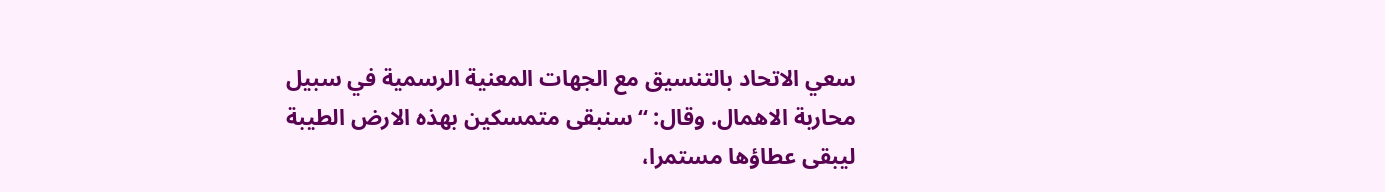سعي الاتحاد بالتنسيق مع الجهات المعنية الرسمية في سبيل محاربة الاهمال. وقال: “سنبقى متمسكين بهذه الارض الطيبة ليبقى عطاؤها مستمرا،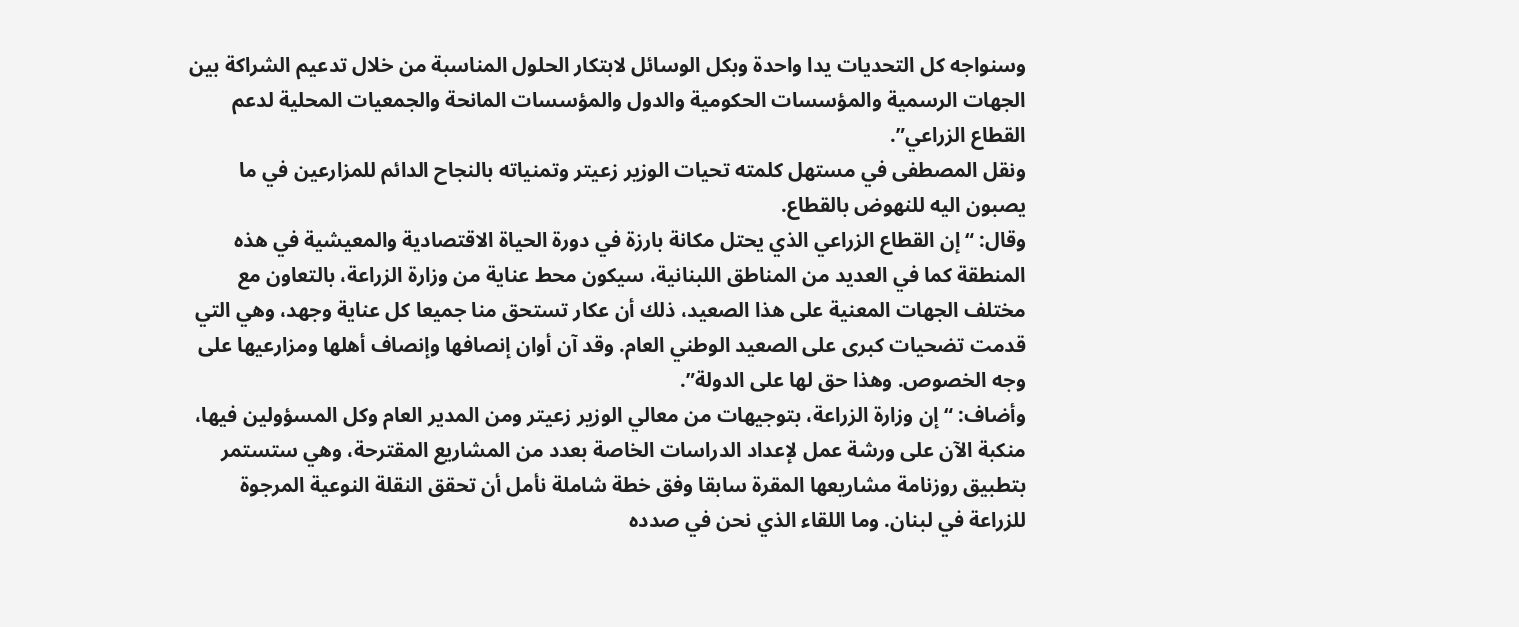وسنواجه كل التحديات يدا واحدة وبكل الوسائل لابتكار الحلول المناسبة من خلال تدعيم الشراكة بين الجهات الرسمية والمؤسسات الحكومية والدول والمؤسسات المانحة والجمعيات المحلية لدعم القطاع الزراعي”.
ونقل المصطفى في مستهل كلمته تحيات الوزير زعيتر وتمنياته بالنجاح الدائم للمزارعين في ما يصبون اليه للنهوض بالقطاع.
وقال: “إن القطاع الزراعي الذي يحتل مكانة بارزة في دورة الحياة الاقتصادية والمعيشية في هذه المنطقة كما في العديد من المناطق اللبنانية، سيكون محط عناية من وزارة الزراعة، بالتعاون مع مختلف الجهات المعنية على هذا الصعيد، ذلك أن عكار تستحق منا جميعا كل عناية وجهد، وهي التي قدمت تضحيات كبرى على الصعيد الوطني العام. وقد آن أوان إنصافها وإنصاف أهلها ومزارعيها على وجه الخصوص. وهذا حق لها على الدولة”.
وأضاف: “إن وزارة الزراعة، بتوجيهات من معالي الوزير زعيتر ومن المدير العام وكل المسؤولين فيها، منكبة الآن على ورشة عمل لإعداد الدراسات الخاصة بعدد من المشاريع المقترحة، وهي ستستمر بتطبيق روزنامة مشاريعها المقرة سابقا وفق خطة شاملة نأمل أن تحقق النقلة النوعية المرجوة للزراعة في لبنان. وما اللقاء الذي نحن في صدده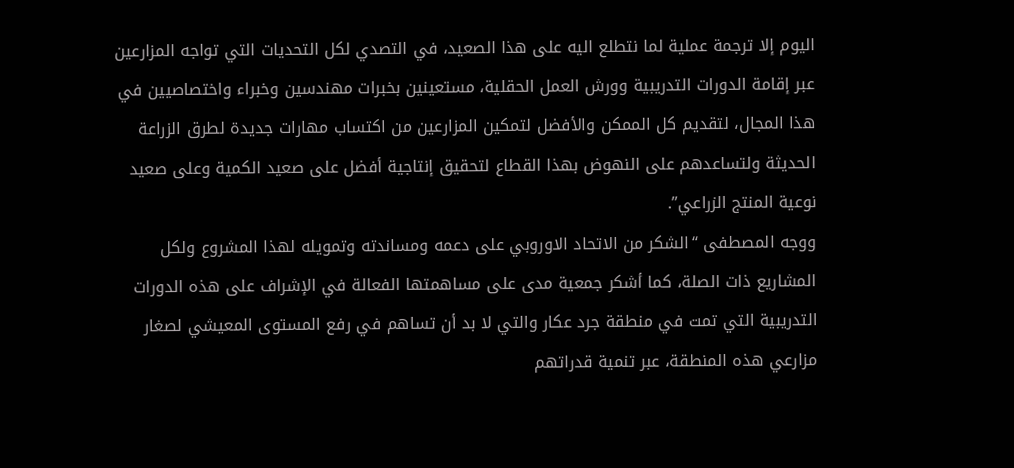اليوم إلا ترجمة عملية لما نتطلع اليه على هذا الصعيد، في التصدي لكل التحديات التي تواجه المزارعين عبر إقامة الدورات التدريبية وورش العمل الحقلية، مستعينين بخبرات مهندسين وخبراء واختصاصيين في هذا المجال، لتقديم كل الممكن والأفضل لتمكين المزارعين من اكتساب مهارات جديدة لطرق الزراعة الحديثة ولتساعدهم على النهوض بهذا القطاع لتحقيق إنتاجية أفضل على صعيد الكمية وعلى صعيد نوعية المنتج الزراعي”.
ووجه المصطفى “الشكر من الاتحاد الاوروبي على دعمه ومساندته وتمويله لهذا المشروع ولكل المشاريع ذات الصلة، كما أشكر جمعية مدى على مساهمتها الفعالة في الإشراف على هذه الدورات التدريبية التي تمت في منطقة جرد عكار والتي لا بد أن تساهم في رفع المستوى المعيشي لصغار مزارعي هذه المنطقة، عبر تنمية قدراتهم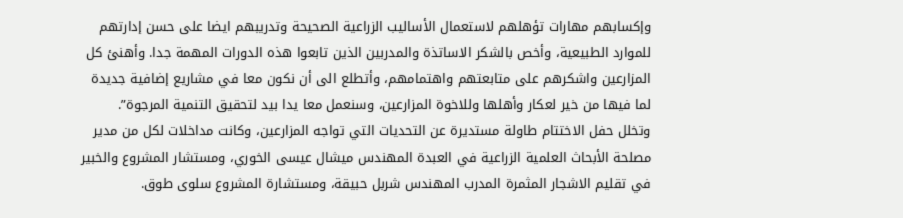وإكسابهم مهارات تؤهلهم لاستعمال الأساليب الزراعية الصحيحة وتدريبهم ايضا على حسن إدارتهم للموارد الطبيعية، وأخص بالشكر الاساتذة والمدربين الذين تابعوا هذه الدورات المهمة جدا. وأهنئ كل المزارعين واشكرهم على متابعتهم واهتمامهم، وأتطلع الى أن نكون معا في مشاريع إضافية جديدة لما فيها من خير لعكار وأهلها وللاخوة المزارعين، وسنعمل معا يدا بيد لتحقيق التنمية المرجوة”.
وتخلل حفل الاختتام طاولة مستديرة عن التحديات التي تواجه المزارعين، وكانت مداخلات لكل من مدير مصلحة الأبحاث العلمية الزراعية في العبدة المهندس ميشال عيسى الخوري، ومستشار المشروع والخبير في تقليم الاشجار المثمرة المدرب المهندس شربل حبيقة، ومستشارة المشروع سلوى طوق.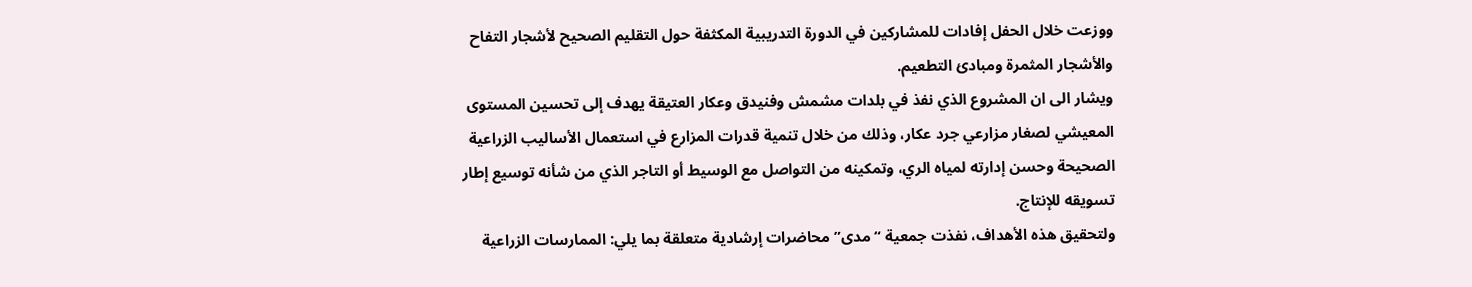ووزعت خلال الحفل إفادات للمشاركين في الدورة التدريبية المكثفة حول التقليم الصحيح لأشجار التفاح والأشجار المثمرة ومبادئ التطعيم.
ويشار الى ان المشروع الذي نفذ في بلدات مشمش وفنيدق وعكار العتيقة يهدف إلى تحسين المستوى المعيشي لصغار مزارعي جرد عكار، وذلك من خلال تنمية قدرات المزارع في استعمال الأساليب الزراعية الصحيحة وحسن إدارته لمياه الري، وتمكينه من التواصل مع الوسيط أو التاجر الذي من شأنه توسيع إطار تسويقه للإنتاج.
ولتحقيق هذه الأهداف، نفذت جمعية “مدى” محاضرات إرشادية متعلقة بما يلي: الممارسات الزراعية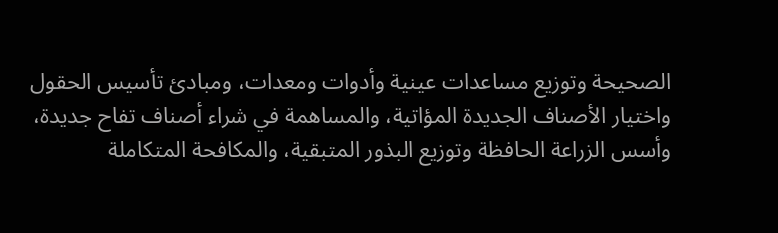الصحيحة وتوزيع مساعدات عينية وأدوات ومعدات، ومبادئ تأسيس الحقول واختيار الأصناف الجديدة المؤاتية، والمساهمة في شراء أصناف تفاح جديدة، وأسس الزراعة الحافظة وتوزيع البذور المتبقية، والمكافحة المتكاملة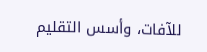للآفات، وأسس التقليم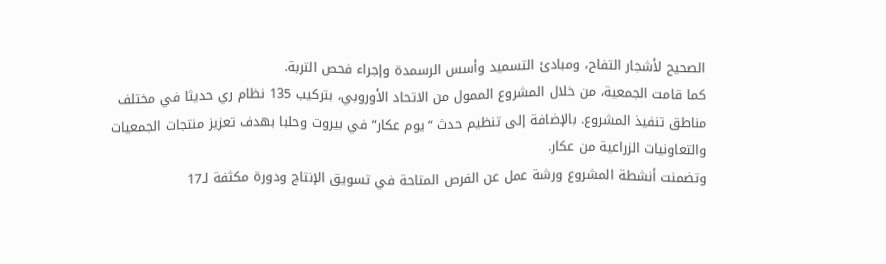الصحيح لأشجار التفاح، ومبادئ التسميد وأسس الرسمدة وإجراء فحص التربة.
كما قامت الجمعية، من خلال المشروع الممول من الاتحاد الأوروبي، بتركيب 135 نظام ري حديثا في مختلف مناطق تنفيذ المشروع. بالإضافة إلى تنظيم حدث “يوم عكار” في بيروت وحلبا بهدف تعزيز منتجات الجمعيات والتعاونيات الزراعية من عكار.
وتضمنت أنشطة المشروع ورشة عمل عن الفرص المتاحة في تسويق الإنتاج ودورة مكثفة لـ17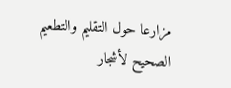مزارعا حول التقليم والتطعيم الصحيح لأشجار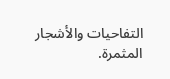التفاحيات والأشجار المثمرة.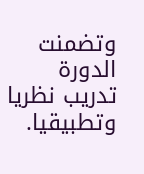وتضمنت الدورة تدريب نظريا وتطبيقيا.